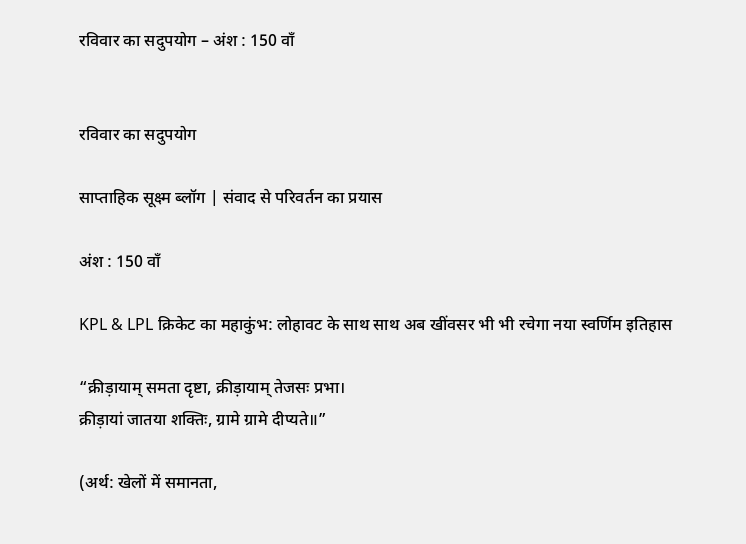रविवार का सदुपयोग – अंश : 150 वाँ


रविवार का सदुपयोग

साप्ताहिक सूक्ष्म ब्लॉग | संवाद से परिवर्तन का प्रयास

अंश : 150 वाँ

KPL & LPL क्रिकेट का महाकुंभ: लोहावट के साथ साथ अब खींवसर भी भी रचेगा नया स्वर्णिम इतिहास

“क्रीड़ायाम् समता दृष्टा, क्रीड़ायाम् तेजसः प्रभा।
क्रीड़ायां जातया शक्तिः, ग्रामे ग्रामे दीप्यते॥”

(अर्थ: खेलों में समानता,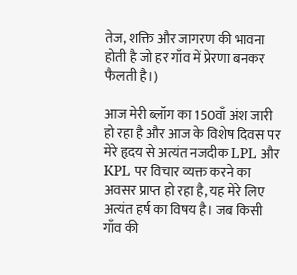तेज, शक्ति और जागरण की भावना होती है जो हर गाँव में प्रेरणा बनकर फैलती है।)

आज मेरी ब्लॉग का 150वाँ अंश जारी हो रहा है और आज के विशेष दिवस पर मेरे हृदय से अत्यंत नजदीक LPL और KPL पर विचार व्यक्त करने का अवसर प्राप्त हो रहा है, यह मेरे लिए अत्यंत हर्ष का विषय है। जब किसी गाँव की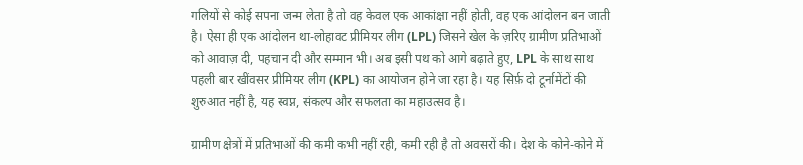गलियों से कोई सपना जन्म लेता है तो वह केवल एक आकांक्षा नहीं होती, वह एक आंदोलन बन जाती है। ऐसा ही एक आंदोलन था-लोहावट प्रीमियर लीग (LPL) जिसने खेल के ज़रिए ग्रामीण प्रतिभाओं को आवाज़ दी, पहचान दी और सम्मान भी। अब इसी पथ को आगे बढ़ाते हुए, LPL के साथ साथ पहली बार खींवसर प्रीमियर लीग (KPL) का आयोजन होने जा रहा है। यह सिर्फ़ दो टूर्नामेंटों की शुरुआत नहीं है, यह स्वप्न, संकल्प और सफलता का महाउत्सव है।

ग्रामीण क्षेत्रों में प्रतिभाओं की कमी कभी नहीं रही, कमी रही है तो अवसरों की। देश के कोने-कोने में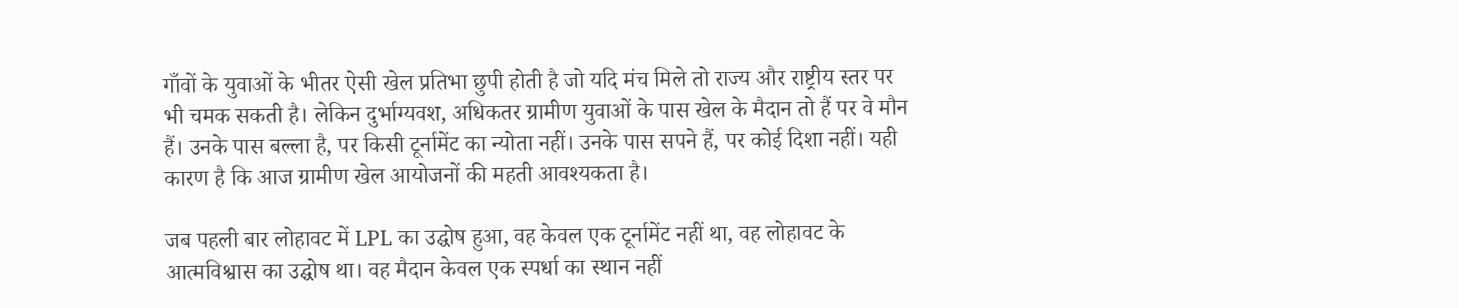गाँवों के युवाओं के भीतर ऐसी खेल प्रतिभा छुपी होती है जो यदि मंच मिले तो राज्य और राष्ट्रीय स्तर पर भी चमक सकती है। लेकिन दुर्भाग्यवश, अधिकतर ग्रामीण युवाओं के पास खेल के मैदान तो हैं पर वे मौन हैं। उनके पास बल्ला है, पर किसी टूर्नामेंट का न्योता नहीं। उनके पास सपने हैं, पर कोई दिशा नहीं। यही कारण है कि आज ग्रामीण खेल आयोजनों की महती आवश्यकता है।

जब पहली बार लोहावट में LPL का उद्घोष हुआ, वह केवल एक टूर्नामेंट नहीं था, वह लोहावट के आत्मविश्वास का उद्घोष था। वह मैदान केवल एक स्पर्धा का स्थान नहीं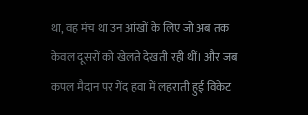था, वह मंच था उन आंखों के लिए जो अब तक केवल दूसरों को खेलते देखती रही थीं। और जब कपल मैदान पर गेंद हवा में लहराती हुई विकेट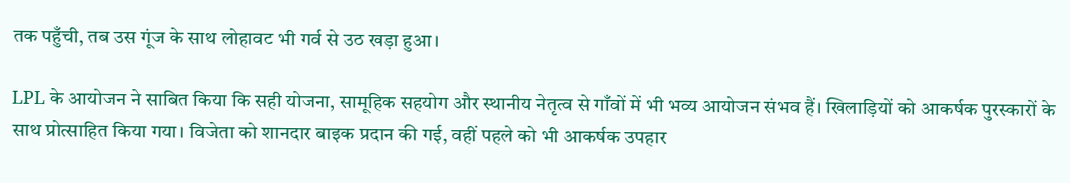तक पहुँची, तब उस गूंज के साथ लोहावट भी गर्व से उठ खड़ा हुआ।

LPL के आयोजन ने साबित किया कि सही योजना, सामूहिक सहयोग और स्थानीय नेतृत्व से गाँवों में भी भव्य आयोजन संभव हैं। खिलाड़ियों को आकर्षक पुरस्कारों के साथ प्रोत्साहित किया गया। विजेता को शानदार बाइक प्रदान की गई, वहीं पहले को भी आकर्षक उपहार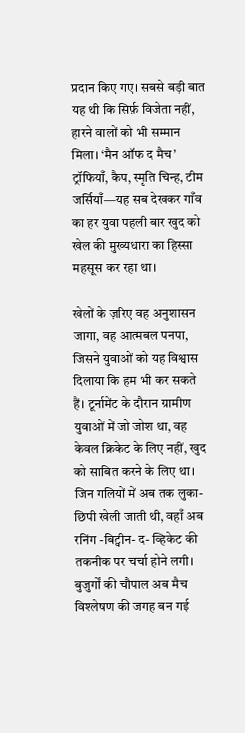प्रदान किए गए। सबसे बड़ी बात यह थी कि सिर्फ़ विजेता नहीं, हारने वालों को भी सम्मान मिला। ‘मैन ऑफ द मैच’ ट्रॉफियाँ, कैप, स्मृति चिन्ह, टीम जर्सियाँ—यह सब देखकर गाँव का हर युवा पहली बार खुद को खेल की मुख्यधारा का हिस्सा महसूस कर रहा था।

खेलों के ज़रिए वह अनुशासन जागा, वह आत्मबल पनपा, जिसने युवाओं को यह विश्वास दिलाया कि हम भी कर सकते हैं। टूर्नामेंट के दौरान ग्रामीण युवाओं में जो जोश था, वह केवल क्रिकेट के लिए नहीं, खुद को साबित करने के लिए था। जिन गलियों में अब तक लुका-छिपी खेली जाती थी, वहाँ अब रनिंग -बिट्वीन- द- व्हिकेट की तकनीक पर चर्चा होने लगी। बुजुर्गों की चौपाल अब मैच विश्लेषण की जगह बन गई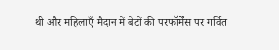थी और महिलाएँ मैदान में बेटों की परफॉर्मेंस पर गर्वित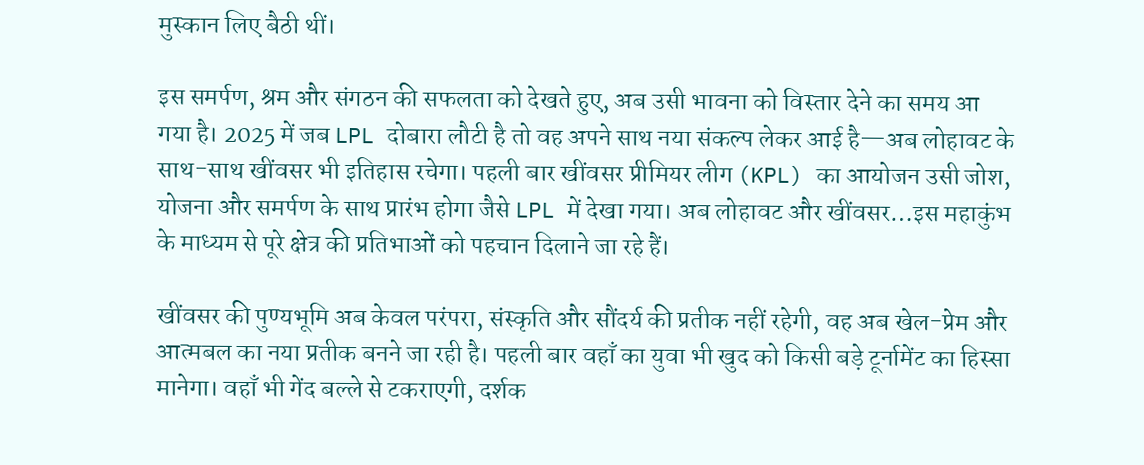मुस्कान लिए बैठी थीं।

इस समर्पण, श्रम और संगठन की सफलता को देखते हुए, अब उसी भावना को विस्तार देने का समय आ गया है। 2025 में जब LPL दोबारा लौटी है तो वह अपने साथ नया संकल्प लेकर आई है—अब लोहावट के साथ-साथ खींवसर भी इतिहास रचेगा। पहली बार खींवसर प्रीमियर लीग (KPL) का आयोजन उसी जोश, योजना और समर्पण के साथ प्रारंभ होगा जैसे LPL में देखा गया। अब लोहावट और खींवसर…इस महाकुंभ के माध्यम से पूरे क्षेत्र की प्रतिभाओं को पहचान दिलाने जा रहे हैं।

खींवसर की पुण्यभूमि अब केवल परंपरा, संस्कृति और सौंदर्य की प्रतीक नहीं रहेगी, वह अब खेल-प्रेम और आत्मबल का नया प्रतीक बनने जा रही है। पहली बार वहाँ का युवा भी खुद को किसी बड़े टूर्नामेंट का हिस्सा मानेगा। वहाँ भी गेंद बल्ले से टकराएगी, दर्शक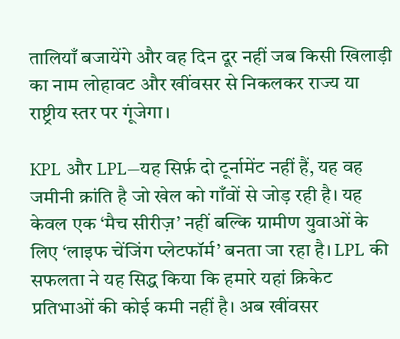तालियाँ बजायेंगे और वह दिन दूर नहीं जब किसी खिलाड़ी का नाम लोहावट और खींवसर से निकलकर राज्य या राष्ट्रीय स्तर पर गूंजेगा।

KPL और LPL—यह सिर्फ़ दो टूर्नामेंट नहीं हैं, यह वह जमीनी क्रांति है जो खेल को गाँवों से जोड़ रही है। यह केवल एक ‘मैच सीरीज़’ नहीं बल्कि ग्रामीण युवाओं के लिए ‘लाइफ चेंजिंग प्लेटफॉर्म’ बनता जा रहा है। LPL की सफलता ने यह सिद्ध किया कि हमारे यहां क्रिकेट प्रतिभाओं की कोई कमी नहीं है। अब खींवसर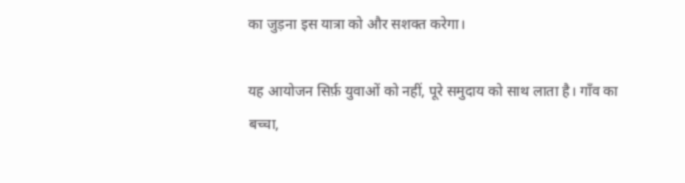का जुड़ना इस यात्रा को और सशक्त करेगा।

यह आयोजन सिर्फ़ युवाओं को नहीं, पूरे समुदाय को साथ लाता है। गाँव का बच्चा,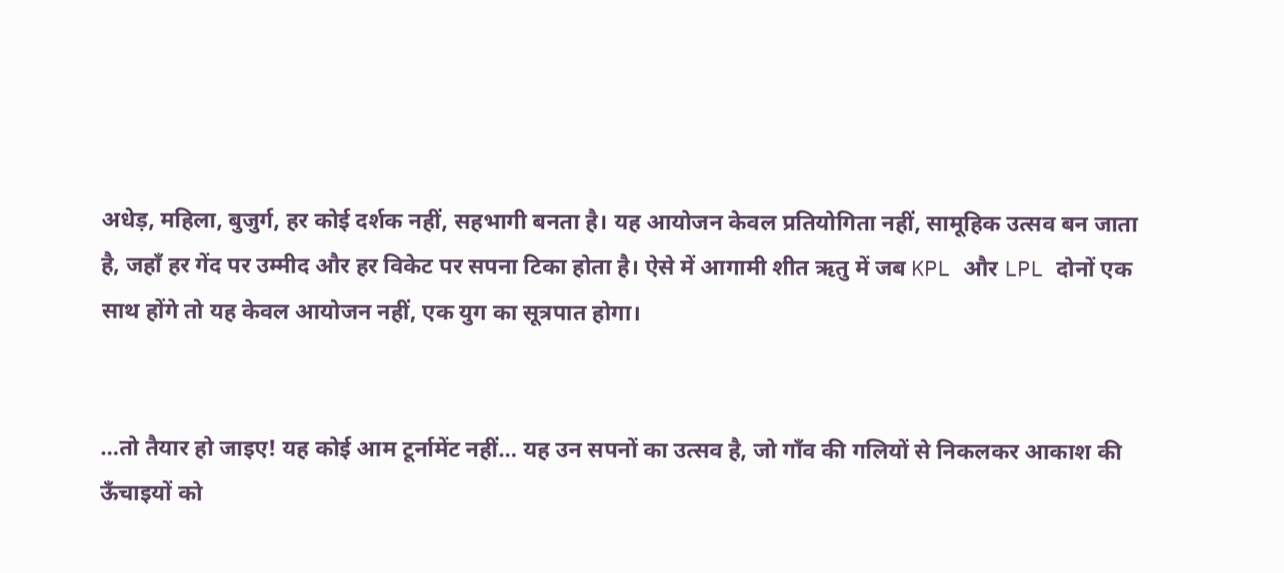अधेड़, महिला, बुजुर्ग, हर कोई दर्शक नहीं, सहभागी बनता है। यह आयोजन केवल प्रतियोगिता नहीं, सामूहिक उत्सव बन जाता है, जहाँ हर गेंद पर उम्मीद और हर विकेट पर सपना टिका होता है। ऐसे में आगामी शीत ऋतु में जब KPL और LPL दोनों एक साथ होंगे तो यह केवल आयोजन नहीं, एक युग का सूत्रपात होगा।


…तो तैयार हो जाइए! यह कोई आम टूर्नामेंट नहीं… यह उन सपनों का उत्सव है, जो गाँव की गलियों से निकलकर आकाश की ऊँचाइयों को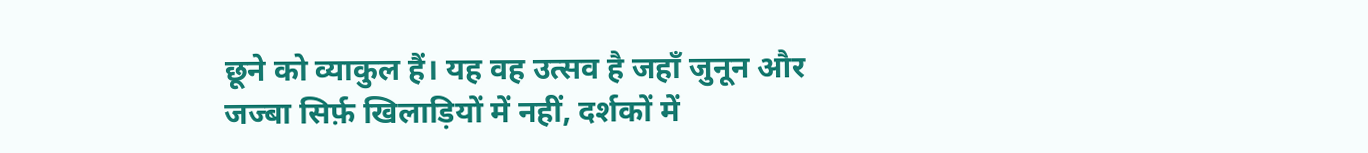छूने को व्याकुल हैं। यह वह उत्सव है जहाँ जुनून और जज्बा सिर्फ़ खिलाड़ियों में नहीं, दर्शकों में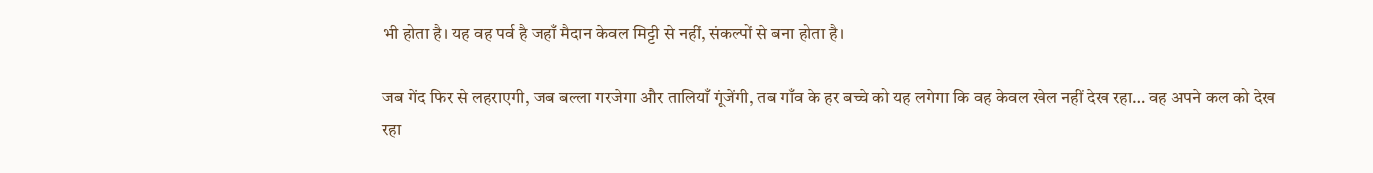भी होता है। यह वह पर्व है जहाँ मैदान केवल मिट्टी से नहीं, संकल्पों से बना होता है।

जब गेंद फिर से लहराएगी, जब बल्ला गरजेगा और तालियाँ गूंजेंगी, तब गाँव के हर बच्चे को यह लगेगा कि वह केवल खेल नहीं देख रहा… वह अपने कल को देख रहा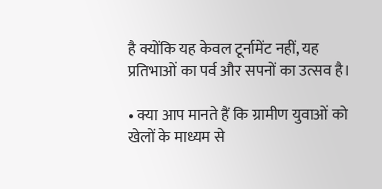है क्योंकि यह केवल टूर्नामेंट नहीं, यह प्रतिभाओं का पर्व और सपनों का उत्सव है।

• क्या आप मानते हैं कि ग्रामीण युवाओं को खेलों के माध्यम से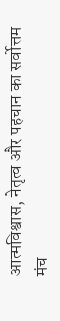आत्मविश्वास, नेतृत्व और पहचान का सर्वोत्तम मंच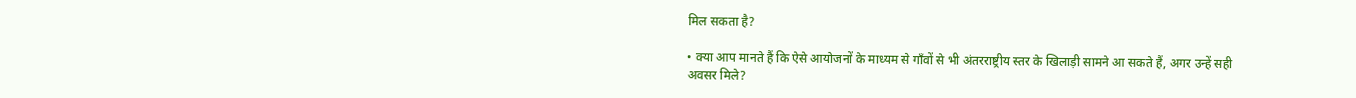मिल सकता है?

• क्या आप मानते हैं कि ऐसे आयोजनों के माध्यम से गाँवों से भी अंतरराष्ट्रीय स्तर के खिलाड़ी सामने आ सकते हैं, अगर उन्हें सही अवसर मिले?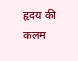हृदय की कलम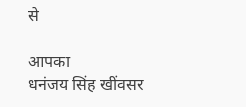से

आपका
धनंजय सिंह खींवसर